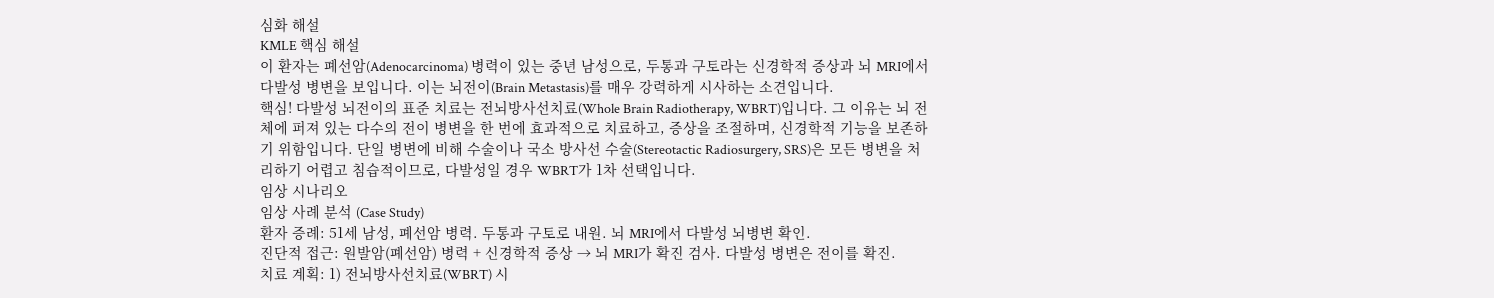심화 해설
KMLE 핵심 해설
이 환자는 폐선암(Adenocarcinoma) 병력이 있는 중년 남성으로, 두통과 구토라는 신경학적 증상과 뇌 MRI에서 다발성 병변을 보입니다. 이는 뇌전이(Brain Metastasis)를 매우 강력하게 시사하는 소견입니다.
핵심! 다발성 뇌전이의 표준 치료는 전뇌방사선치료(Whole Brain Radiotherapy, WBRT)입니다. 그 이유는 뇌 전체에 퍼져 있는 다수의 전이 병변을 한 번에 효과적으로 치료하고, 증상을 조절하며, 신경학적 기능을 보존하기 위함입니다. 단일 병변에 비해 수술이나 국소 방사선 수술(Stereotactic Radiosurgery, SRS)은 모든 병변을 처리하기 어렵고 침습적이므로, 다발성일 경우 WBRT가 1차 선택입니다.
임상 시나리오
임상 사례 분석 (Case Study)
환자 증례: 51세 남성, 폐선암 병력. 두통과 구토로 내원. 뇌 MRI에서 다발성 뇌병변 확인.
진단적 접근: 원발암(폐선암) 병력 + 신경학적 증상 → 뇌 MRI가 확진 검사. 다발성 병변은 전이를 확진.
치료 계획: 1) 전뇌방사선치료(WBRT) 시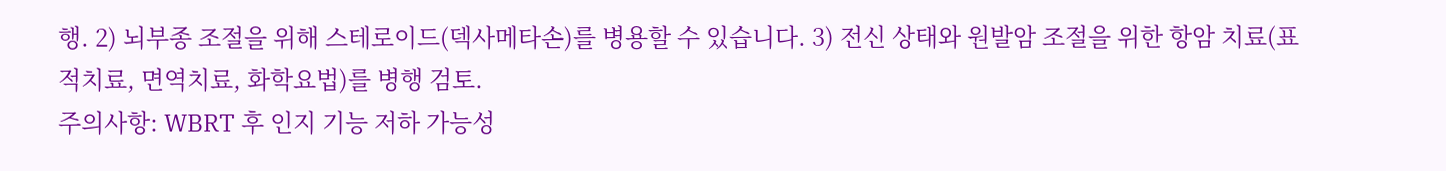행. 2) 뇌부종 조절을 위해 스테로이드(덱사메타손)를 병용할 수 있습니다. 3) 전신 상태와 원발암 조절을 위한 항암 치료(표적치료, 면역치료, 화학요법)를 병행 검토.
주의사항: WBRT 후 인지 기능 저하 가능성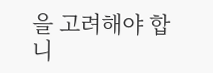을 고려해야 합니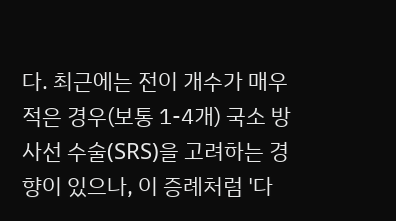다. 최근에는 전이 개수가 매우 적은 경우(보통 1-4개) 국소 방사선 수술(SRS)을 고려하는 경향이 있으나, 이 증례처럼 '다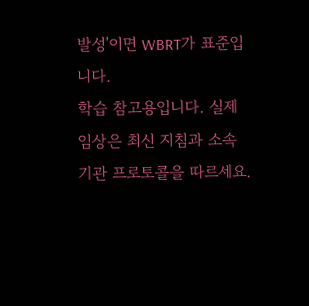발성'이면 WBRT가 표준입니다.
학습 참고용입니다. 실제 임상은 최신 지침과 소속 기관 프로토콜을 따르세요.